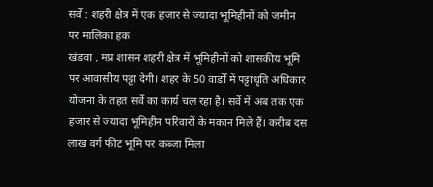सर्वे : शहरी क्षेत्र में एक हजार से ज्यादा भूमिहीनों को जमीन पर मालिका हक
खंडवा . मप्र शासन शहरी क्षेत्र में भूमिहीनों को शासकीय भूमि पर आवासीय पट्टा देगी। शहर के 50 वार्डों में पट्टाधृति अधिकार योजना के तहत सर्वे का कार्य चल रहा है। सर्वे में अब तक एक हजार से ज्यादा भूमिहीन परिवारों के मकान मिले हैं। करीब दस लाख वर्ग फीट भूमि पर कब्जा मिला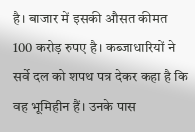है। बाजार में इसकी औसत कीमत 100 करोड़ रुपए है। कब्जाधारियों ने सर्वे दल को शपथ पत्र देकर कहा है कि वह भूमिहीन हैं। उनके पास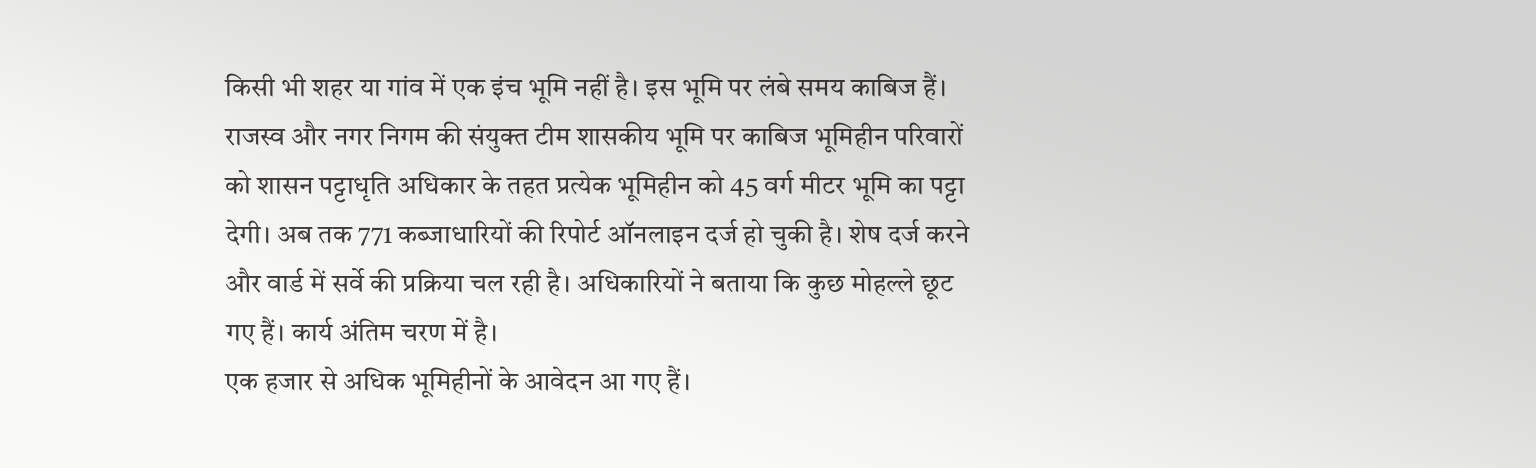किसी भी शहर या गांव में एक इंच भूमि नहीं है। इस भूमि पर लंबे समय काबिज हैं। राजस्व और नगर निगम की संयुक्त टीम शासकीय भूमि पर काबिज भूमिहीन परिवारों को शासन पट्टाधृति अधिकार के तहत प्रत्येक भूमिहीन को 45 वर्ग मीटर भूमि का पट्टा देगी। अब तक 771 कब्जाधारियों की रिपोर्ट ऑनलाइन दर्ज हो चुकी है। शेष दर्ज करने और वार्ड में सर्वे की प्रक्रिया चल रही है। अधिकारियों ने बताया कि कुछ मोहल्ले छूट गए हैं। कार्य अंतिम चरण में है।
एक हजार से अधिक भूमिहीनों के आवेदन आ गए हैं।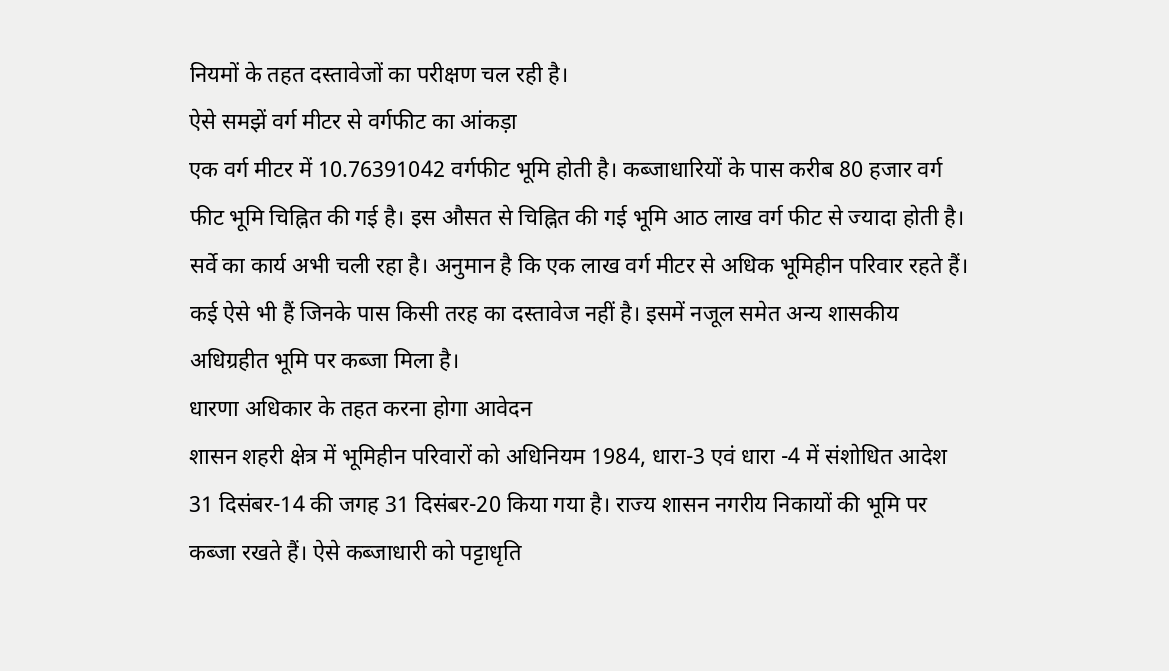नियमों के तहत दस्तावेजों का परीक्षण चल रही है।
ऐसे समझें वर्ग मीटर से वर्गफीट का आंकड़ा
एक वर्ग मीटर में 10.76391042 वर्गफीट भूमि होती है। कब्जाधारियों के पास करीब 80 हजार वर्ग फीट भूमि चिह्नित की गई है। इस औसत से चिह्नित की गई भूमि आठ लाख वर्ग फीट से ज्यादा होती है। सर्वे का कार्य अभी चली रहा है। अनुमान है कि एक लाख वर्ग मीटर से अधिक भूमिहीन परिवार रहते हैं। कई ऐसे भी हैं जिनके पास किसी तरह का दस्तावेज नहीं है। इसमें नजूल समेत अन्य शासकीय अधिग्रहीत भूमि पर कब्जा मिला है।
धारणा अधिकार के तहत करना होगा आवेदन
शासन शहरी क्षेत्र में भूमिहीन परिवारों को अधिनियम 1984, धारा-3 एवं धारा -4 में संशोधित आदेश 31 दिसंबर-14 की जगह 31 दिसंबर-20 किया गया है। राज्य शासन नगरीय निकायों की भूमि पर कब्जा रखते हैं। ऐसे कब्जाधारी को पट्टाधृति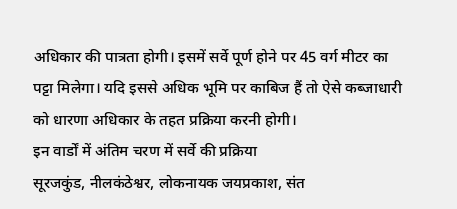अधिकार की पात्रता होगी। इसमें सर्वे पूर्ण होने पर 45 वर्ग मीटर का पट्टा मिलेगा। यदि इससे अधिक भूमि पर काबिज हैं तो ऐसे कब्जाधारी को धारणा अधिकार के तहत प्रक्रिया करनी होगी।
इन वार्डों में अंतिम चरण में सर्वे की प्रक्रिया
सूरजकुंड, नीलकंठेश्वर, लोकनायक जयप्रकाश, संत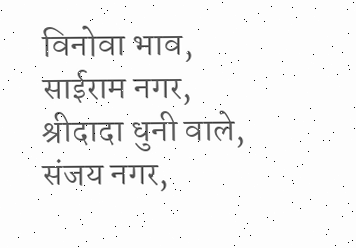विनोवा भाव, साईराम नगर, श्रीदादा धुनी वाले, संजय नगर,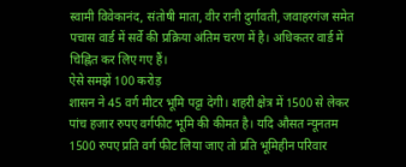स्वामी विवेकानंद, संतोषी माता, वीर रानी दुर्गावती, जवाहरगंज समेत पचास वार्ड में सर्वे की प्रक्रिया अंतिम चरण में है। अधिकतर वार्ड में चिह्नित कर लिए गए हैं।
ऐसे समझें 100 करोड़
शासन ने 45 वर्ग मीटर भूमि पट्टा देगी। शहरी क्षेत्र में 1500 से लेकर पांच हजार रुपए वर्गफीट भूमि की कीमत है। यदि औसत न्यूनतम 1500 रुपए प्रति वर्ग फीट लिया जाए तो प्रति भूमिहीन परिवार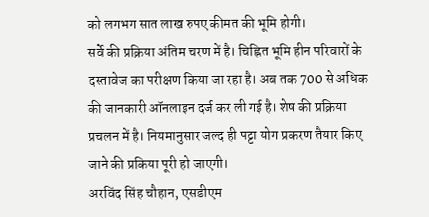को लगभग सात लाख रुपए कीमत की भूमि होगी।
सर्वे की प्रक्रिया अंतिम चरण में है। चिह्नित भूमि हीन परिवारों के दस्तावेज का परीक्षण किया जा रहा है। अब तक 700 से अधिक की जानकारी ऑनलाइन दर्ज कर ली गई है। शेष की प्रक्रिया प्रचलन में है। नियमानुसार जल्द ही पट्टा योग प्रकरण तैयार किए जाने की प्रकिया पूरी हो जाएगी।
अरविंद सिंह चौहान, एसडीएम